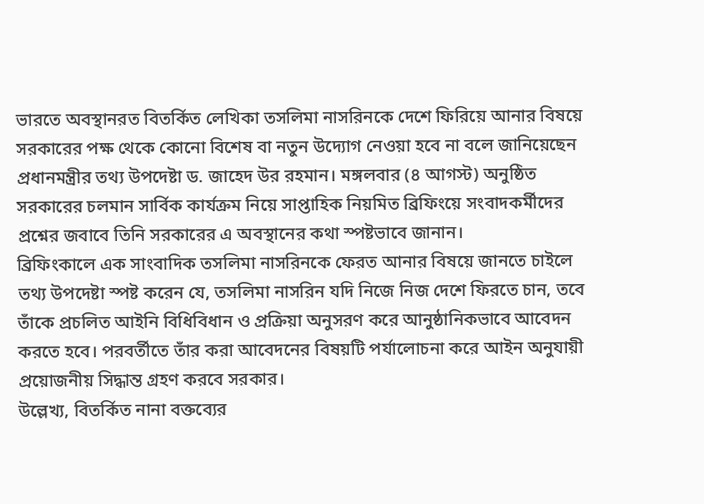ভারতে অবস্থানরত বিতর্কিত লেখিকা তসলিমা নাসরিনকে দেশে ফিরিয়ে আনার বিষয়ে সরকারের পক্ষ থেকে কোনো বিশেষ বা নতুন উদ্যোগ নেওয়া হবে না বলে জানিয়েছেন প্রধানমন্ত্রীর তথ্য উপদেষ্টা ড. জাহেদ উর রহমান। মঙ্গলবার (৪ আগস্ট) অনুষ্ঠিত সরকারের চলমান সার্বিক কার্যক্রম নিয়ে সাপ্তাহিক নিয়মিত ব্রিফিংয়ে সংবাদকর্মীদের প্রশ্নের জবাবে তিনি সরকারের এ অবস্থানের কথা স্পষ্টভাবে জানান।
ব্রিফিংকালে এক সাংবাদিক তসলিমা নাসরিনকে ফেরত আনার বিষয়ে জানতে চাইলে তথ্য উপদেষ্টা স্পষ্ট করেন যে, তসলিমা নাসরিন যদি নিজে নিজ দেশে ফিরতে চান, তবে তাঁকে প্রচলিত আইনি বিধিবিধান ও প্রক্রিয়া অনুসরণ করে আনুষ্ঠানিকভাবে আবেদন করতে হবে। পরবর্তীতে তাঁর করা আবেদনের বিষয়টি পর্যালোচনা করে আইন অনুযায়ী প্রয়োজনীয় সিদ্ধান্ত গ্রহণ করবে সরকার।
উল্লেখ্য, বিতর্কিত নানা বক্তব্যের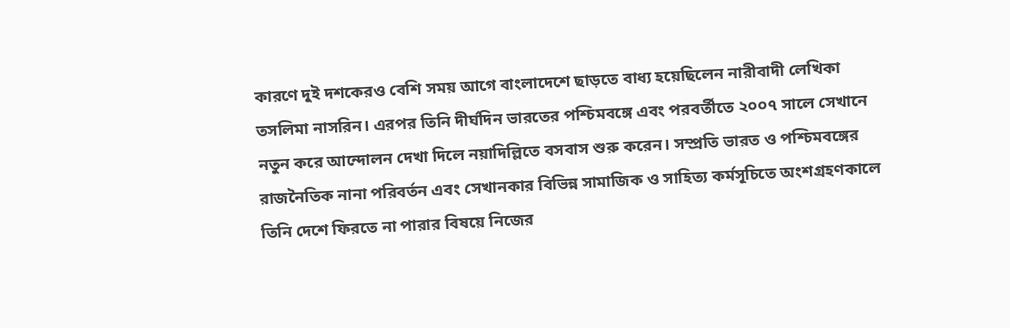কারণে দুই দশকেরও বেশি সময় আগে বাংলাদেশে ছাড়তে বাধ্য হয়েছিলেন নারীবাদী লেখিকা তসলিমা নাসরিন। এরপর তিনি দীর্ঘদিন ভারতের পশ্চিমবঙ্গে এবং পরবর্তীতে ২০০৭ সালে সেখানে নতুন করে আন্দোলন দেখা দিলে নয়াদিল্লিতে বসবাস শুরু করেন। সম্প্রতি ভারত ও পশ্চিমবঙ্গের রাজনৈতিক নানা পরিবর্তন এবং সেখানকার বিভিন্ন সামাজিক ও সাহিত্য কর্মসূচিতে অংশগ্রহণকালে তিনি দেশে ফিরতে না পারার বিষয়ে নিজের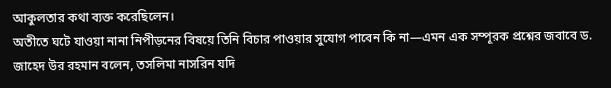আকুলতার কথা ব্যক্ত করেছিলেন।
অতীতে ঘটে যাওয়া নানা নিপীড়নের বিষয়ে তিনি বিচার পাওয়ার সুযোগ পাবেন কি না—এমন এক সম্পূরক প্রশ্নের জবাবে ড. জাহেদ উর রহমান বলেন, তসলিমা নাসরিন যদি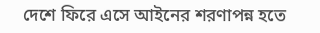দেশে ফিরে এসে আইনের শরণাপন্ন হতে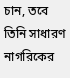চান, তবে তিনি সাধারণ নাগরিকের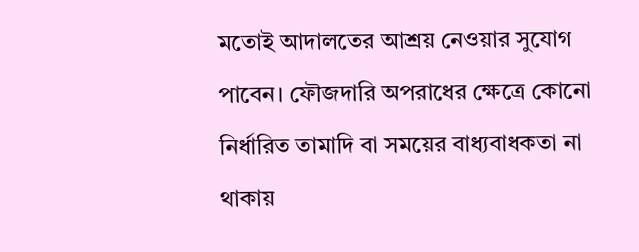মতোই আদালতের আশ্রয় নেওয়ার সুযোগ পাবেন। ফৌজদারি অপরাধের ক্ষেত্রে কোনো নির্ধারিত তামাদি বা সময়ের বাধ্যবাধকতা না থাকায়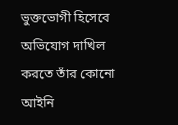ভুক্তভোগী হিসেবে অভিযোগ দাখিল করতে তাঁর কোনো আইনি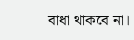বাধা থাকবে না।